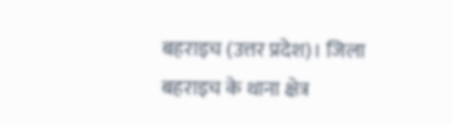बहराइच (उत्तर प्रदेश)। जिला बहराइच के थाना क्षेत्र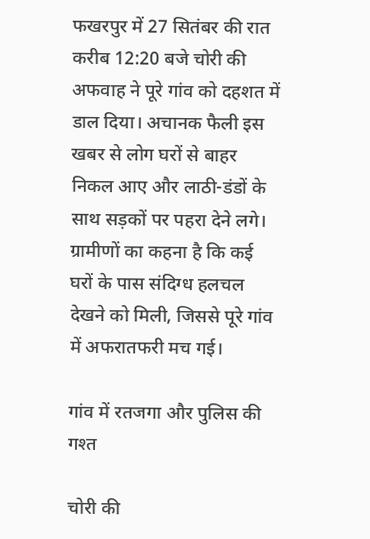फखरपुर में 27 सितंबर की रात करीब 12:20 बजे चोरी की अफवाह ने पूरे गांव को दहशत में डाल दिया। अचानक फैली इस खबर से लोग घरों से बाहर निकल आए और लाठी-डंडों के साथ सड़कों पर पहरा देने लगे। ग्रामीणों का कहना है कि कई घरों के पास संदिग्ध हलचल देखने को मिली, जिससे पूरे गांव में अफरातफरी मच गई।

गांव में रतजगा और पुलिस की गश्त

चोरी की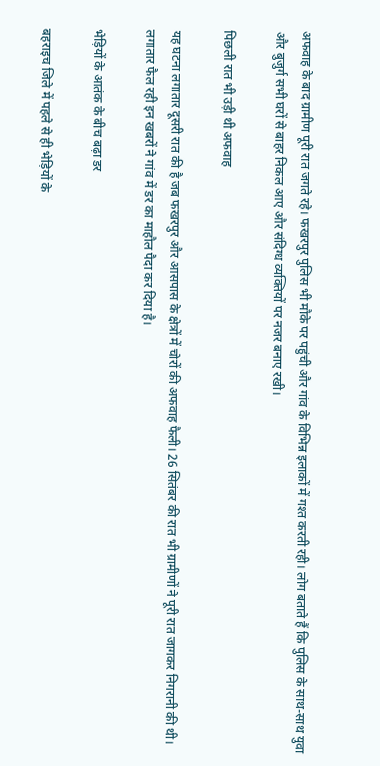अफवाह के बाद ग्रामीण पूरी रात जगते रहे। फखरपुर पुलिस भी मौके पर पहुंची और गांव के विभिन्न इलाकों में गश्त करती रही। लोग बताते हैं कि पुलिस के साथ-साथ युवा और बुजुर्ग सभी घरों से बाहर निकल आए और संदिग्ध व्यक्तियों पर नजर बनाए रखी।

पिछली रात भी उड़ी थी अफवाह

यह घटना लगातार दूसरी रात की है जब फखरपुर और आसपास के क्षेत्रों में चोरों की अफवाह फैली। 26 सितंबर की रात भी ग्रामीणों ने पूरी रात जागकर निगरानी की थी। लगातार फैल रही इन खबरों ने गांव में डर का माहौल पैदा कर दिया है।

भेड़ियों के आतंक के बीच बढ़ा डर

बहराइच जिले में पहले से ही भेड़ियों के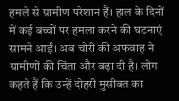हमले से ग्रामीण परेशान हैं। हाल के दिनों में कई बच्चों पर हमला करने की घटनाएं सामने आईं। अब चोरी की अफवाह ने ग्रामीणों की चिंता और बढ़ा दी है। लोग कहते हैं कि उन्हें दोहरी मुसीबत का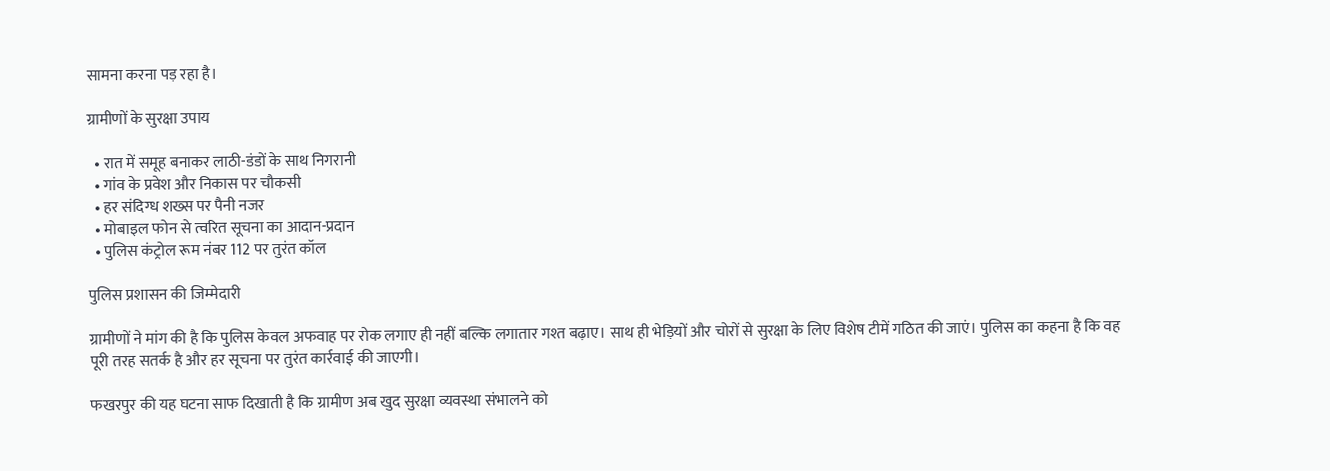सामना करना पड़ रहा है।

ग्रामीणों के सुरक्षा उपाय

  • रात में समूह बनाकर लाठी-डंडों के साथ निगरानी
  • गांव के प्रवेश और निकास पर चौकसी
  • हर संदिग्ध शख्स पर पैनी नजर
  • मोबाइल फोन से त्वरित सूचना का आदान-प्रदान
  • पुलिस कंट्रोल रूम नंबर 112 पर तुरंत कॉल

पुलिस प्रशासन की जिम्मेदारी

ग्रामीणों ने मांग की है कि पुलिस केवल अफवाह पर रोक लगाए ही नहीं बल्कि लगातार गश्त बढ़ाए। साथ ही भेड़ियों और चोरों से सुरक्षा के लिए विशेष टीमें गठित की जाएं। पुलिस का कहना है कि वह पूरी तरह सतर्क है और हर सूचना पर तुरंत कार्रवाई की जाएगी।

फखरपुर की यह घटना साफ दिखाती है कि ग्रामीण अब खुद सुरक्षा व्यवस्था संभालने को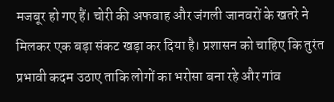मजबूर हो गए हैं। चोरी की अफवाह और जंगली जानवरों के खतरे ने मिलकर एक बड़ा संकट खड़ा कर दिया है। प्रशासन को चाहिए कि तुरंत प्रभावी कदम उठाए ताकि लोगों का भरोसा बना रहे और गांव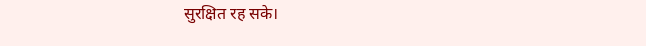सुरक्षित रह सके।